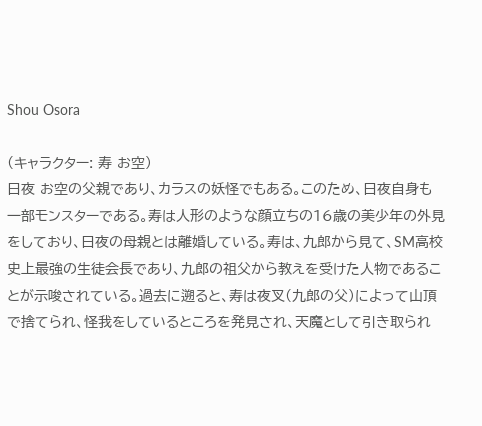Shou Osora

(キャラクター: 寿 お空)
日夜 お空の父親であり、カラスの妖怪でもある。このため、日夜自身も一部モンスターである。寿は人形のような顔立ちの16歳の美少年の外見をしており、日夜の母親とは離婚している。寿は、九郎から見て、SM高校史上最強の生徒会長であり、九郎の祖父から教えを受けた人物であることが示唆されている。過去に遡ると、寿は夜叉(九郎の父)によって山頂で捨てられ、怪我をしているところを発見され、天魔として引き取られ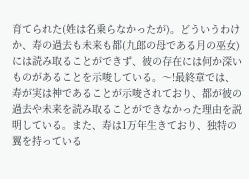育てられた(姓は名乗らなかったが)。どういうわけか、寿の過去も未来も都(九郎の母である月の巫女)には読み取ることができず、彼の存在には何か深いものがあることを示唆している。〜!最終章では、寿が実は神であることが示唆されており、都が彼の過去や未来を読み取ることができなかった理由を説明している。また、寿は1万年生きており、独特の翼を持っている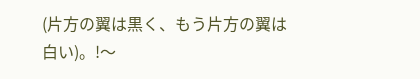(片方の翼は黒く、もう片方の翼は白い)。!〜